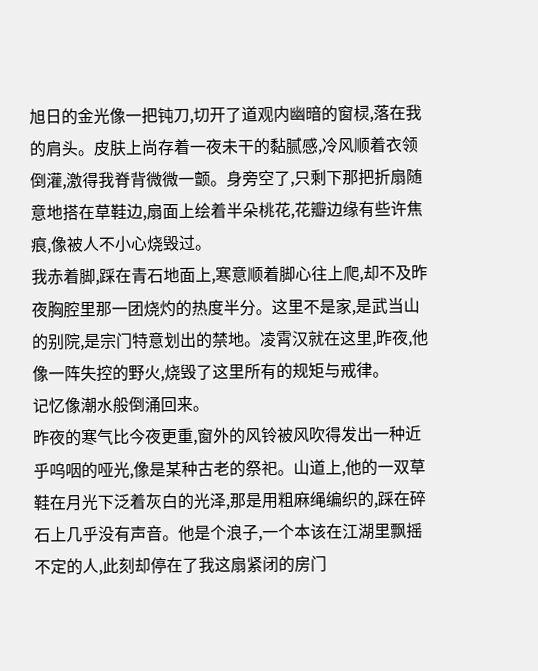旭日的金光像一把钝刀,切开了道观内幽暗的窗棂,落在我的肩头。皮肤上尚存着一夜未干的黏腻感,冷风顺着衣领倒灌,激得我脊背微微一颤。身旁空了,只剩下那把折扇随意地搭在草鞋边,扇面上绘着半朵桃花,花瓣边缘有些许焦痕,像被人不小心烧毁过。
我赤着脚,踩在青石地面上,寒意顺着脚心往上爬,却不及昨夜胸腔里那一团烧灼的热度半分。这里不是家,是武当山的别院,是宗门特意划出的禁地。凌霄汉就在这里,昨夜,他像一阵失控的野火,烧毁了这里所有的规矩与戒律。
记忆像潮水般倒涌回来。
昨夜的寒气比今夜更重,窗外的风铃被风吹得发出一种近乎呜咽的哑光,像是某种古老的祭祀。山道上,他的一双草鞋在月光下泛着灰白的光泽,那是用粗麻绳编织的,踩在碎石上几乎没有声音。他是个浪子,一个本该在江湖里飘摇不定的人,此刻却停在了我这扇紧闭的房门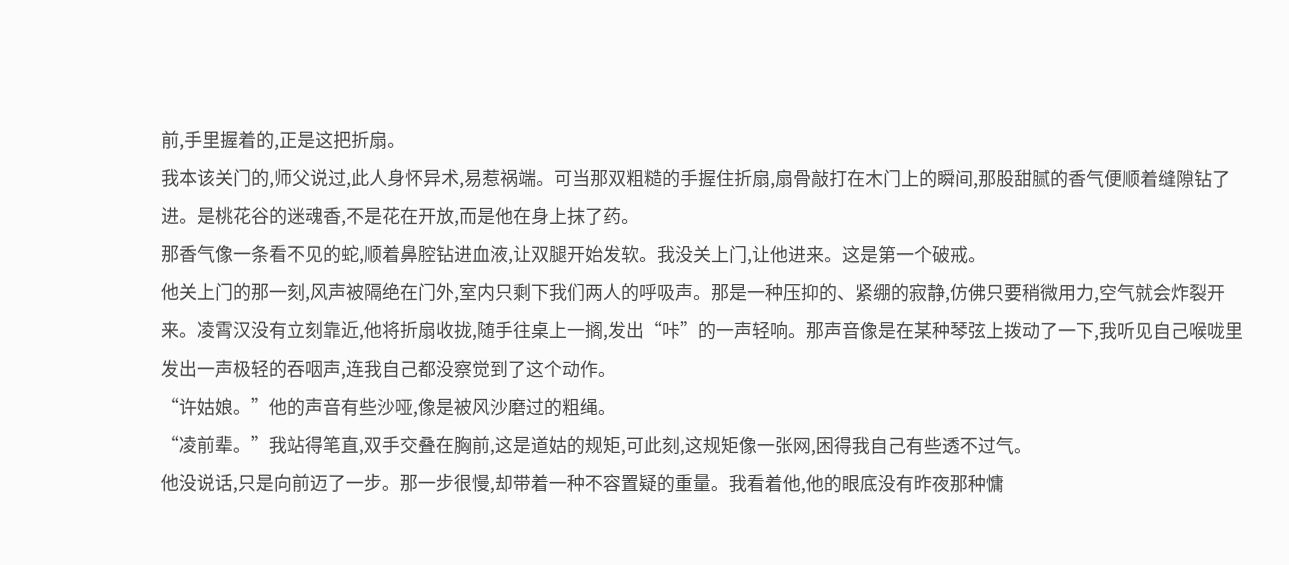前,手里握着的,正是这把折扇。
我本该关门的,师父说过,此人身怀异术,易惹祸端。可当那双粗糙的手握住折扇,扇骨敲打在木门上的瞬间,那股甜腻的香气便顺着缝隙钻了进。是桃花谷的迷魂香,不是花在开放,而是他在身上抹了药。
那香气像一条看不见的蛇,顺着鼻腔钻进血液,让双腿开始发软。我没关上门,让他进来。这是第一个破戒。
他关上门的那一刻,风声被隔绝在门外,室内只剩下我们两人的呼吸声。那是一种压抑的、紧绷的寂静,仿佛只要稍微用力,空气就会炸裂开来。凌霄汉没有立刻靠近,他将折扇收拢,随手往桌上一搁,发出“咔”的一声轻响。那声音像是在某种琴弦上拨动了一下,我听见自己喉咙里发出一声极轻的吞咽声,连我自己都没察觉到了这个动作。
“许姑娘。”他的声音有些沙哑,像是被风沙磨过的粗绳。
“凌前辈。”我站得笔直,双手交叠在胸前,这是道姑的规矩,可此刻,这规矩像一张网,困得我自己有些透不过气。
他没说话,只是向前迈了一步。那一步很慢,却带着一种不容置疑的重量。我看着他,他的眼底没有昨夜那种慵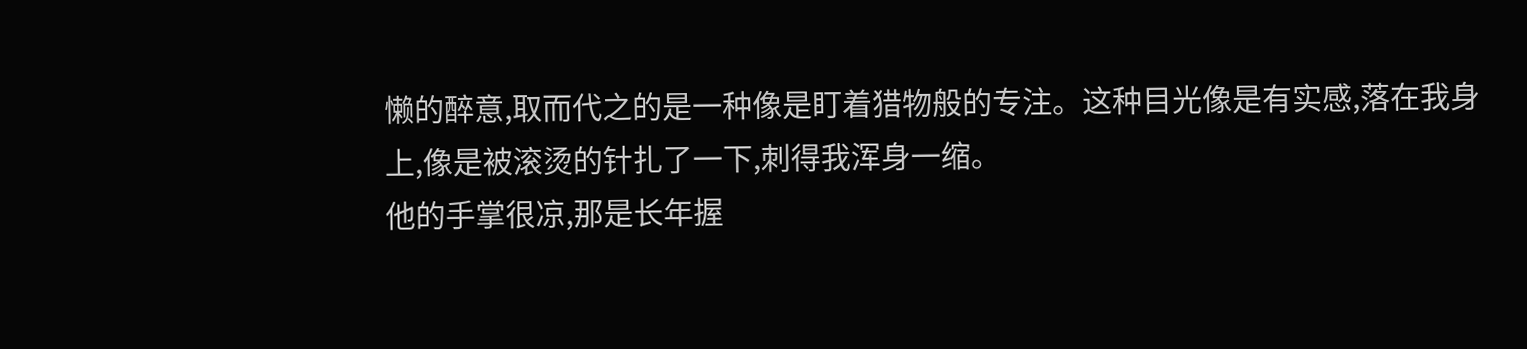懒的醉意,取而代之的是一种像是盯着猎物般的专注。这种目光像是有实感,落在我身上,像是被滚烫的针扎了一下,刺得我浑身一缩。
他的手掌很凉,那是长年握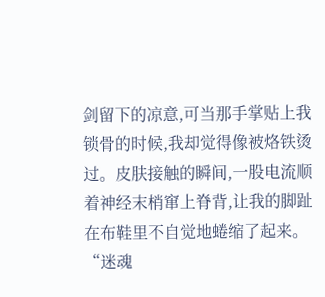剑留下的凉意,可当那手掌贴上我锁骨的时候,我却觉得像被烙铁烫过。皮肤接触的瞬间,一股电流顺着神经末梢窜上脊背,让我的脚趾在布鞋里不自觉地蜷缩了起来。
“迷魂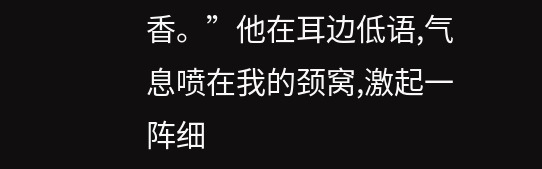香。”他在耳边低语,气息喷在我的颈窝,激起一阵细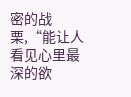密的战栗,“能让人看见心里最深的欲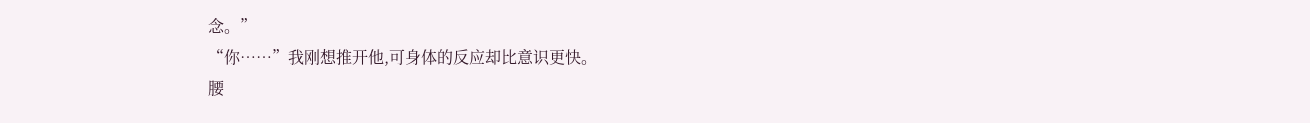念。”
“你……”我刚想推开他,可身体的反应却比意识更快。
腰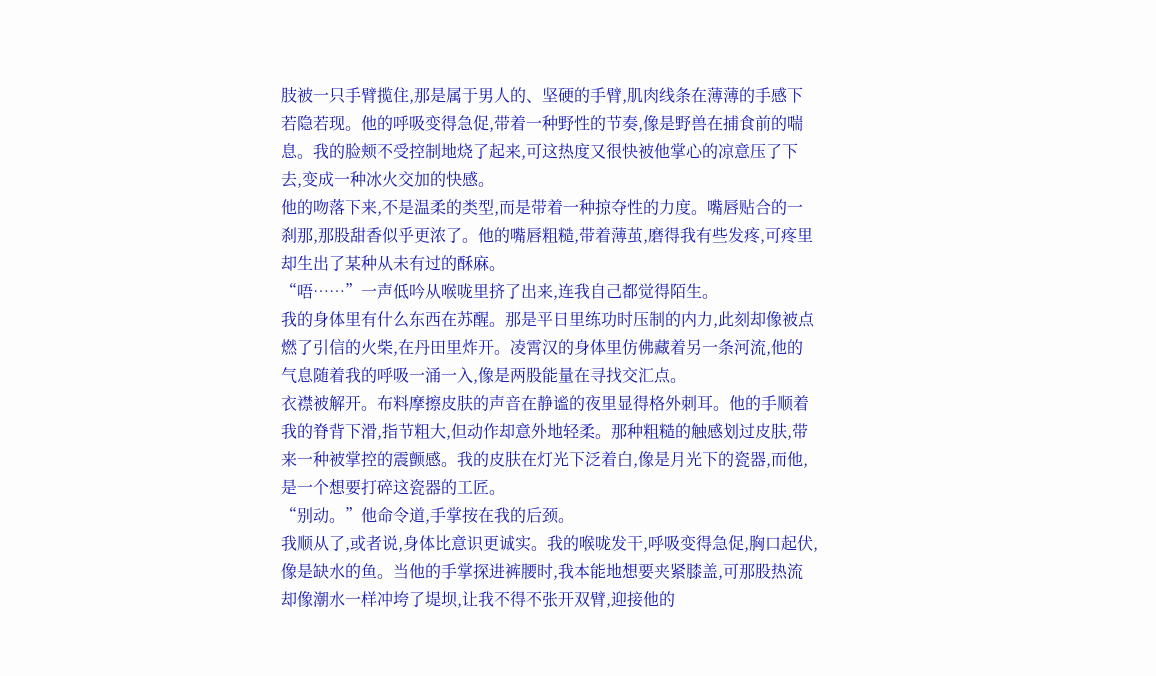肢被一只手臂揽住,那是属于男人的、坚硬的手臂,肌肉线条在薄薄的手感下若隐若现。他的呼吸变得急促,带着一种野性的节奏,像是野兽在捕食前的喘息。我的脸颊不受控制地烧了起来,可这热度又很快被他掌心的凉意压了下去,变成一种冰火交加的快感。
他的吻落下来,不是温柔的类型,而是带着一种掠夺性的力度。嘴唇贴合的一刹那,那股甜香似乎更浓了。他的嘴唇粗糙,带着薄茧,磨得我有些发疼,可疼里却生出了某种从未有过的酥麻。
“唔……”一声低吟从喉咙里挤了出来,连我自己都觉得陌生。
我的身体里有什么东西在苏醒。那是平日里练功时压制的内力,此刻却像被点燃了引信的火柴,在丹田里炸开。凌霄汉的身体里仿佛藏着另一条河流,他的气息随着我的呼吸一涌一入,像是两股能量在寻找交汇点。
衣襟被解开。布料摩擦皮肤的声音在静谧的夜里显得格外刺耳。他的手顺着我的脊背下滑,指节粗大,但动作却意外地轻柔。那种粗糙的触感划过皮肤,带来一种被掌控的震颤感。我的皮肤在灯光下泛着白,像是月光下的瓷器,而他,是一个想要打碎这瓷器的工匠。
“别动。”他命令道,手掌按在我的后颈。
我顺从了,或者说,身体比意识更诚实。我的喉咙发干,呼吸变得急促,胸口起伏,像是缺水的鱼。当他的手掌探进裤腰时,我本能地想要夹紧膝盖,可那股热流却像潮水一样冲垮了堤坝,让我不得不张开双臂,迎接他的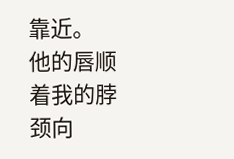靠近。
他的唇顺着我的脖颈向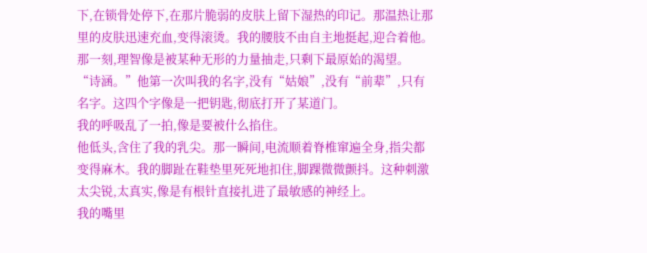下,在锁骨处停下,在那片脆弱的皮肤上留下湿热的印记。那温热让那里的皮肤迅速充血,变得滚烫。我的腰肢不由自主地挺起,迎合着他。那一刻,理智像是被某种无形的力量抽走,只剩下最原始的渴望。
“诗涵。”他第一次叫我的名字,没有“姑娘”,没有“前辈”,只有名字。这四个字像是一把钥匙,彻底打开了某道门。
我的呼吸乱了一拍,像是要被什么掐住。
他低头,含住了我的乳尖。那一瞬间,电流顺着脊椎窜遍全身,指尖都变得麻木。我的脚趾在鞋垫里死死地扣住,脚踝微微颤抖。这种刺激太尖锐,太真实,像是有根针直接扎进了最敏感的神经上。
我的嘴里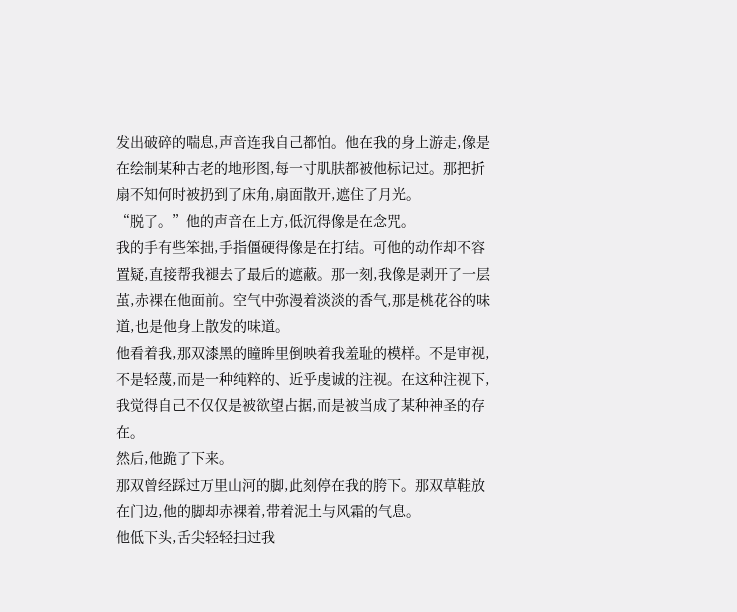发出破碎的喘息,声音连我自己都怕。他在我的身上游走,像是在绘制某种古老的地形图,每一寸肌肤都被他标记过。那把折扇不知何时被扔到了床角,扇面散开,遮住了月光。
“脱了。”他的声音在上方,低沉得像是在念咒。
我的手有些笨拙,手指僵硬得像是在打结。可他的动作却不容置疑,直接帮我褪去了最后的遮蔽。那一刻,我像是剥开了一层茧,赤裸在他面前。空气中弥漫着淡淡的香气,那是桃花谷的味道,也是他身上散发的味道。
他看着我,那双漆黑的瞳眸里倒映着我羞耻的模样。不是审视,不是轻蔑,而是一种纯粹的、近乎虔诚的注视。在这种注视下,我觉得自己不仅仅是被欲望占据,而是被当成了某种神圣的存在。
然后,他跪了下来。
那双曾经踩过万里山河的脚,此刻停在我的胯下。那双草鞋放在门边,他的脚却赤裸着,带着泥土与风霜的气息。
他低下头,舌尖轻轻扫过我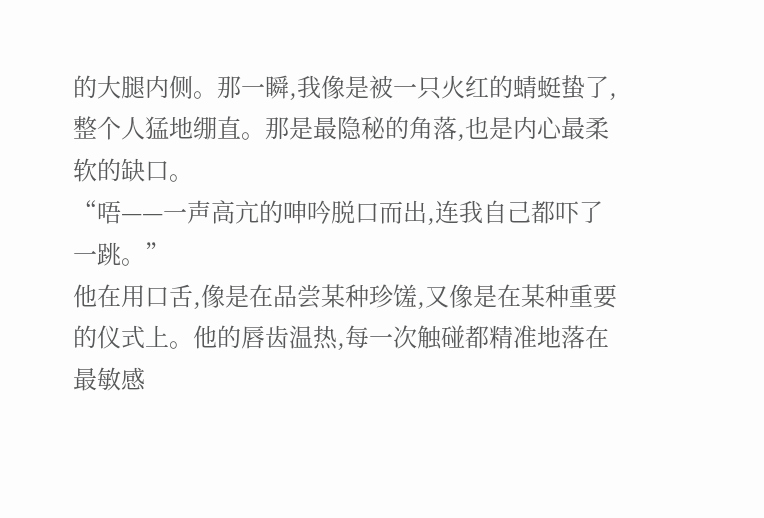的大腿内侧。那一瞬,我像是被一只火红的蜻蜓蛰了,整个人猛地绷直。那是最隐秘的角落,也是内心最柔软的缺口。
“唔——一声高亢的呻吟脱口而出,连我自己都吓了一跳。”
他在用口舌,像是在品尝某种珍馐,又像是在某种重要的仪式上。他的唇齿温热,每一次触碰都精准地落在最敏感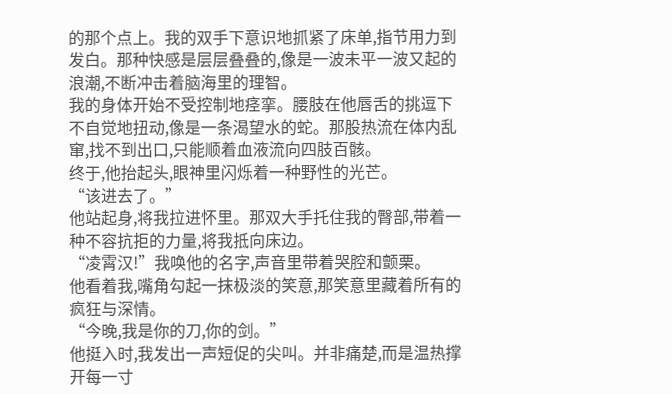的那个点上。我的双手下意识地抓紧了床单,指节用力到发白。那种快感是层层叠叠的,像是一波未平一波又起的浪潮,不断冲击着脑海里的理智。
我的身体开始不受控制地痉挛。腰肢在他唇舌的挑逗下不自觉地扭动,像是一条渴望水的蛇。那股热流在体内乱窜,找不到出口,只能顺着血液流向四肢百骸。
终于,他抬起头,眼神里闪烁着一种野性的光芒。
“该进去了。”
他站起身,将我拉进怀里。那双大手托住我的臀部,带着一种不容抗拒的力量,将我抵向床边。
“凌霄汉!”我唤他的名字,声音里带着哭腔和颤栗。
他看着我,嘴角勾起一抹极淡的笑意,那笑意里藏着所有的疯狂与深情。
“今晚,我是你的刀,你的剑。”
他挺入时,我发出一声短促的尖叫。并非痛楚,而是温热撑开每一寸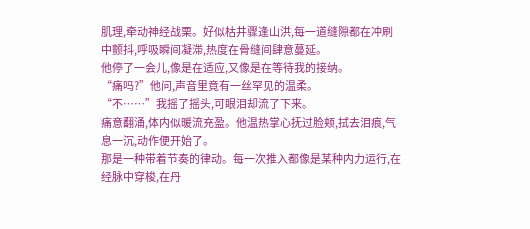肌理,牵动神经战栗。好似枯井骤逢山洪,每一道缝隙都在冲刷中颤抖,呼吸瞬间凝滞,热度在骨缝间肆意蔓延。
他停了一会儿,像是在适应,又像是在等待我的接纳。
“痛吗?”他问,声音里竟有一丝罕见的温柔。
“不……”我摇了摇头,可眼泪却流了下来。
痛意翻涌,体内似暖流充盈。他温热掌心抚过脸颊,拭去泪痕,气息一沉,动作便开始了。
那是一种带着节奏的律动。每一次推入都像是某种内力运行,在经脉中穿梭,在丹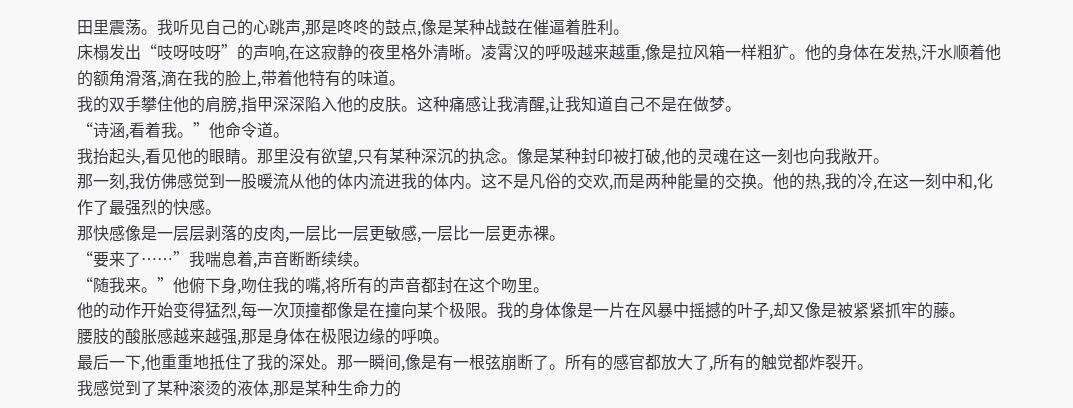田里震荡。我听见自己的心跳声,那是咚咚的鼓点,像是某种战鼓在催逼着胜利。
床榻发出“吱呀吱呀”的声响,在这寂静的夜里格外清晰。凌霄汉的呼吸越来越重,像是拉风箱一样粗犷。他的身体在发热,汗水顺着他的额角滑落,滴在我的脸上,带着他特有的味道。
我的双手攀住他的肩膀,指甲深深陷入他的皮肤。这种痛感让我清醒,让我知道自己不是在做梦。
“诗涵,看着我。”他命令道。
我抬起头,看见他的眼睛。那里没有欲望,只有某种深沉的执念。像是某种封印被打破,他的灵魂在这一刻也向我敞开。
那一刻,我仿佛感觉到一股暖流从他的体内流进我的体内。这不是凡俗的交欢,而是两种能量的交换。他的热,我的冷,在这一刻中和,化作了最强烈的快感。
那快感像是一层层剥落的皮肉,一层比一层更敏感,一层比一层更赤裸。
“要来了……”我喘息着,声音断断续续。
“随我来。”他俯下身,吻住我的嘴,将所有的声音都封在这个吻里。
他的动作开始变得猛烈,每一次顶撞都像是在撞向某个极限。我的身体像是一片在风暴中摇撼的叶子,却又像是被紧紧抓牢的藤。
腰肢的酸胀感越来越强,那是身体在极限边缘的呼唤。
最后一下,他重重地抵住了我的深处。那一瞬间,像是有一根弦崩断了。所有的感官都放大了,所有的触觉都炸裂开。
我感觉到了某种滚烫的液体,那是某种生命力的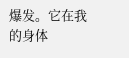爆发。它在我的身体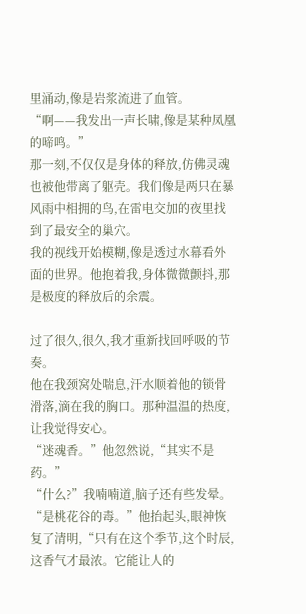里涌动,像是岩浆流进了血管。
“啊——我发出一声长啸,像是某种凤凰的啼鸣。”
那一刻,不仅仅是身体的释放,仿佛灵魂也被他带离了躯壳。我们像是两只在暴风雨中相拥的鸟,在雷电交加的夜里找到了最安全的巢穴。
我的视线开始模糊,像是透过水幕看外面的世界。他抱着我,身体微微颤抖,那是极度的释放后的余震。

过了很久,很久,我才重新找回呼吸的节奏。
他在我颈窝处喘息,汗水顺着他的锁骨滑落,滴在我的胸口。那种温温的热度,让我觉得安心。
“迷魂香。”他忽然说,“其实不是药。”
“什么?”我喃喃道,脑子还有些发晕。
“是桃花谷的毒。”他抬起头,眼神恢复了清明,“只有在这个季节,这个时辰,这香气才最浓。它能让人的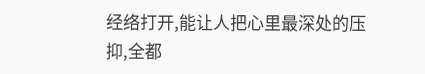经络打开,能让人把心里最深处的压抑,全都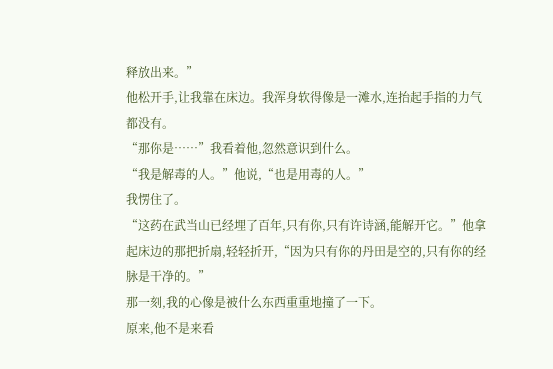释放出来。”
他松开手,让我靠在床边。我浑身软得像是一滩水,连抬起手指的力气都没有。
“那你是……”我看着他,忽然意识到什么。
“我是解毒的人。”他说,“也是用毒的人。”
我愣住了。
“这药在武当山已经埋了百年,只有你,只有许诗涵,能解开它。”他拿起床边的那把折扇,轻轻折开,“因为只有你的丹田是空的,只有你的经脉是干净的。”
那一刻,我的心像是被什么东西重重地撞了一下。
原来,他不是来看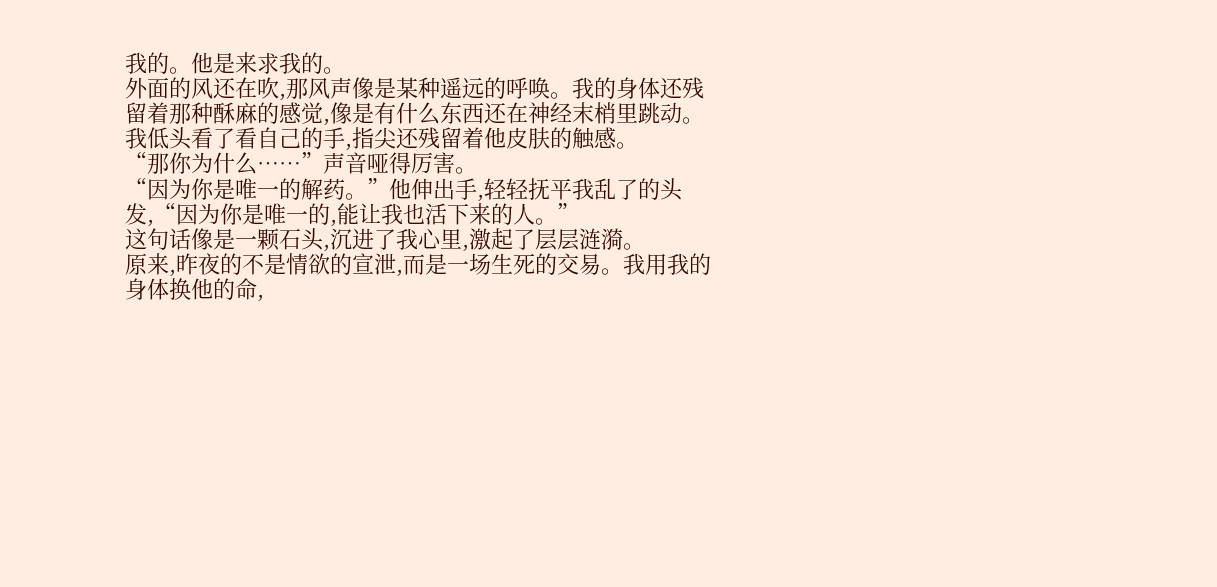我的。他是来求我的。
外面的风还在吹,那风声像是某种遥远的呼唤。我的身体还残留着那种酥麻的感觉,像是有什么东西还在神经末梢里跳动。
我低头看了看自己的手,指尖还残留着他皮肤的触感。
“那你为什么……”声音哑得厉害。
“因为你是唯一的解药。”他伸出手,轻轻抚平我乱了的头发,“因为你是唯一的,能让我也活下来的人。”
这句话像是一颗石头,沉进了我心里,激起了层层涟漪。
原来,昨夜的不是情欲的宣泄,而是一场生死的交易。我用我的身体换他的命,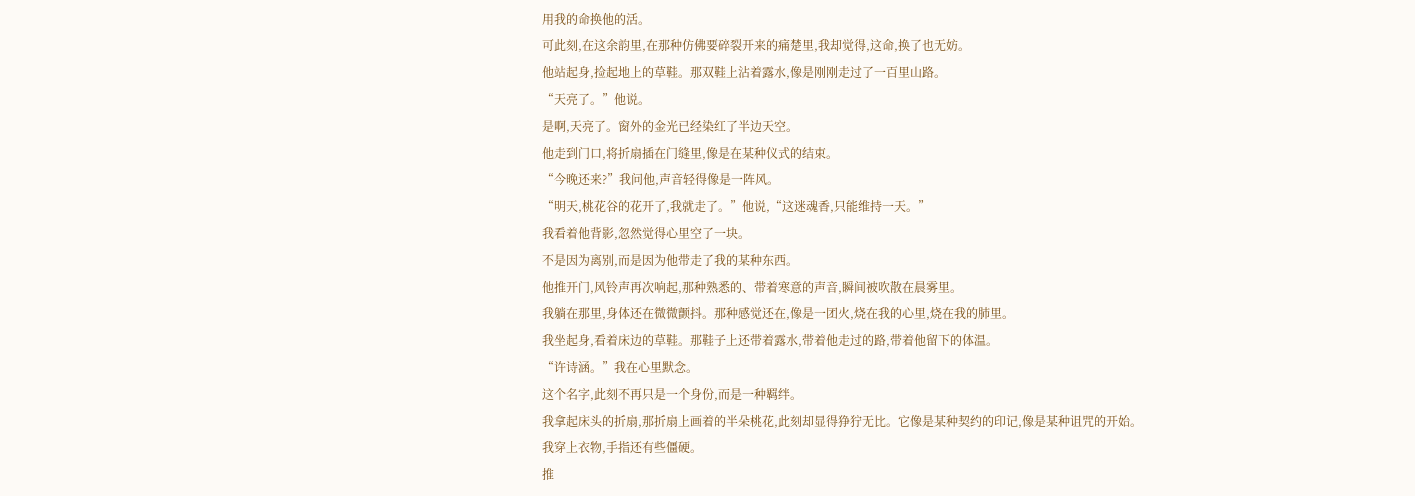用我的命换他的活。
可此刻,在这余韵里,在那种仿佛要碎裂开来的痛楚里,我却觉得,这命,换了也无妨。
他站起身,捡起地上的草鞋。那双鞋上沾着露水,像是刚刚走过了一百里山路。
“天亮了。”他说。
是啊,天亮了。窗外的金光已经染红了半边天空。
他走到门口,将折扇插在门缝里,像是在某种仪式的结束。
“今晚还来?”我问他,声音轻得像是一阵风。
“明天,桃花谷的花开了,我就走了。”他说,“这迷魂香,只能维持一天。”
我看着他背影,忽然觉得心里空了一块。
不是因为离别,而是因为他带走了我的某种东西。
他推开门,风铃声再次响起,那种熟悉的、带着寒意的声音,瞬间被吹散在晨雾里。
我躺在那里,身体还在微微颤抖。那种感觉还在,像是一团火,烧在我的心里,烧在我的肺里。
我坐起身,看着床边的草鞋。那鞋子上还带着露水,带着他走过的路,带着他留下的体温。
“许诗涵。”我在心里默念。
这个名字,此刻不再只是一个身份,而是一种羁绊。
我拿起床头的折扇,那折扇上画着的半朵桃花,此刻却显得狰狞无比。它像是某种契约的印记,像是某种诅咒的开始。
我穿上衣物,手指还有些僵硬。
推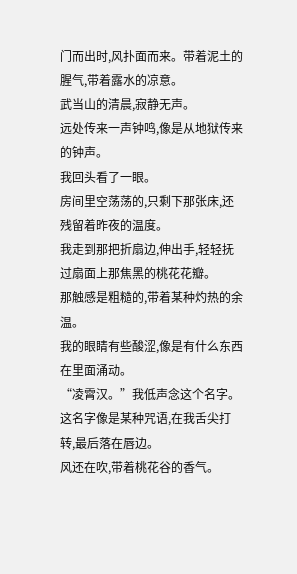门而出时,风扑面而来。带着泥土的腥气,带着露水的凉意。
武当山的清晨,寂静无声。
远处传来一声钟鸣,像是从地狱传来的钟声。
我回头看了一眼。
房间里空荡荡的,只剩下那张床,还残留着昨夜的温度。
我走到那把折扇边,伸出手,轻轻抚过扇面上那焦黑的桃花花瓣。
那触感是粗糙的,带着某种灼热的余温。
我的眼睛有些酸涩,像是有什么东西在里面涌动。
“凌霄汉。”我低声念这个名字。
这名字像是某种咒语,在我舌尖打转,最后落在唇边。
风还在吹,带着桃花谷的香气。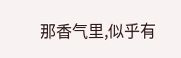那香气里,似乎有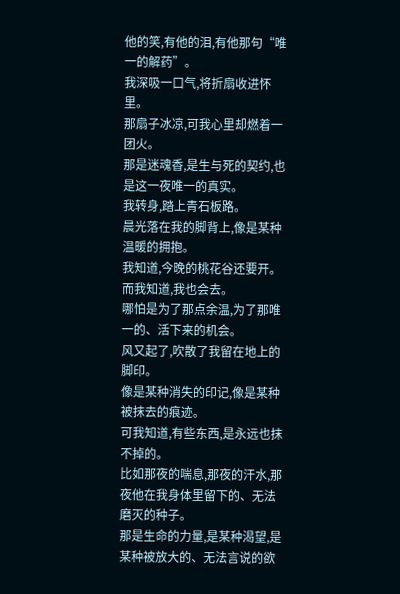他的笑,有他的泪,有他那句“唯一的解药”。
我深吸一口气,将折扇收进怀里。
那扇子冰凉,可我心里却燃着一团火。
那是迷魂香,是生与死的契约,也是这一夜唯一的真实。
我转身,踏上青石板路。
晨光落在我的脚背上,像是某种温暖的拥抱。
我知道,今晚的桃花谷还要开。
而我知道,我也会去。
哪怕是为了那点余温,为了那唯一的、活下来的机会。
风又起了,吹散了我留在地上的脚印。
像是某种消失的印记,像是某种被抹去的痕迹。
可我知道,有些东西,是永远也抹不掉的。
比如那夜的喘息,那夜的汗水,那夜他在我身体里留下的、无法磨灭的种子。
那是生命的力量,是某种渴望,是某种被放大的、无法言说的欲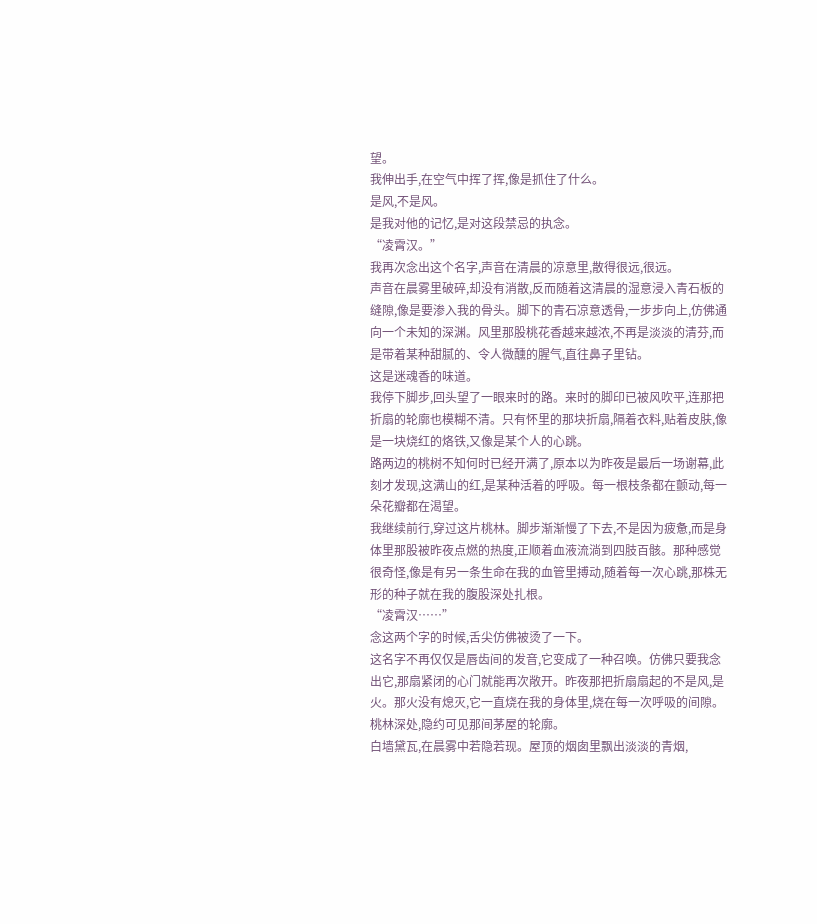望。
我伸出手,在空气中挥了挥,像是抓住了什么。
是风,不是风。
是我对他的记忆,是对这段禁忌的执念。
“凌霄汉。”
我再次念出这个名字,声音在清晨的凉意里,散得很远,很远。
声音在晨雾里破碎,却没有消散,反而随着这清晨的湿意浸入青石板的缝隙,像是要渗入我的骨头。脚下的青石凉意透骨,一步步向上,仿佛通向一个未知的深渊。风里那股桃花香越来越浓,不再是淡淡的清芬,而是带着某种甜腻的、令人微醺的腥气,直往鼻子里钻。
这是迷魂香的味道。
我停下脚步,回头望了一眼来时的路。来时的脚印已被风吹平,连那把折扇的轮廓也模糊不清。只有怀里的那块折扇,隔着衣料,贴着皮肤,像是一块烧红的烙铁,又像是某个人的心跳。
路两边的桃树不知何时已经开满了,原本以为昨夜是最后一场谢幕,此刻才发现,这满山的红,是某种活着的呼吸。每一根枝条都在颤动,每一朵花瓣都在渴望。
我继续前行,穿过这片桃林。脚步渐渐慢了下去,不是因为疲惫,而是身体里那股被昨夜点燃的热度,正顺着血液流淌到四肢百骸。那种感觉很奇怪,像是有另一条生命在我的血管里搏动,随着每一次心跳,那株无形的种子就在我的腹股深处扎根。
“凌霄汉……”
念这两个字的时候,舌尖仿佛被烫了一下。
这名字不再仅仅是唇齿间的发音,它变成了一种召唤。仿佛只要我念出它,那扇紧闭的心门就能再次敞开。昨夜那把折扇扇起的不是风,是火。那火没有熄灭,它一直烧在我的身体里,烧在每一次呼吸的间隙。
桃林深处,隐约可见那间茅屋的轮廓。
白墙黛瓦,在晨雾中若隐若现。屋顶的烟囱里飘出淡淡的青烟,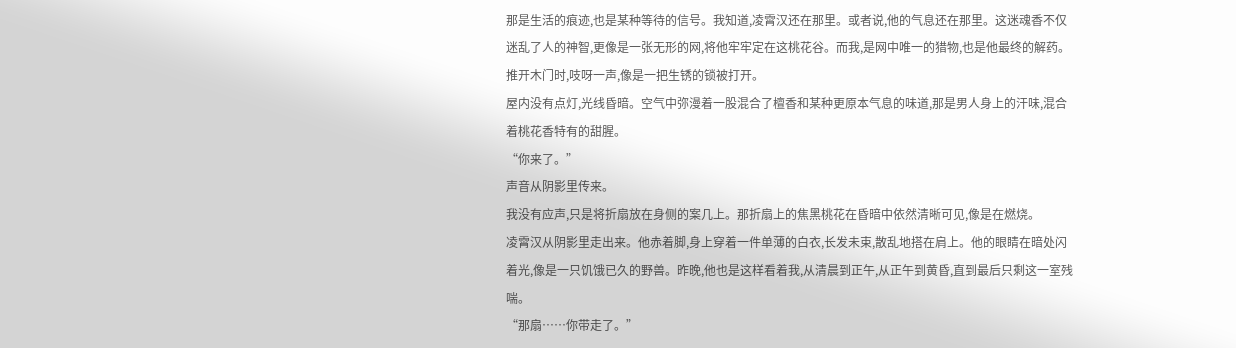那是生活的痕迹,也是某种等待的信号。我知道,凌霄汉还在那里。或者说,他的气息还在那里。这迷魂香不仅迷乱了人的神智,更像是一张无形的网,将他牢牢定在这桃花谷。而我,是网中唯一的猎物,也是他最终的解药。
推开木门时,吱呀一声,像是一把生锈的锁被打开。
屋内没有点灯,光线昏暗。空气中弥漫着一股混合了檀香和某种更原本气息的味道,那是男人身上的汗味,混合着桃花香特有的甜腥。
“你来了。”
声音从阴影里传来。
我没有应声,只是将折扇放在身侧的案几上。那折扇上的焦黑桃花在昏暗中依然清晰可见,像是在燃烧。
凌霄汉从阴影里走出来。他赤着脚,身上穿着一件单薄的白衣,长发未束,散乱地搭在肩上。他的眼睛在暗处闪着光,像是一只饥饿已久的野兽。昨晚,他也是这样看着我,从清晨到正午,从正午到黄昏,直到最后只剩这一室残喘。
“那扇……你带走了。”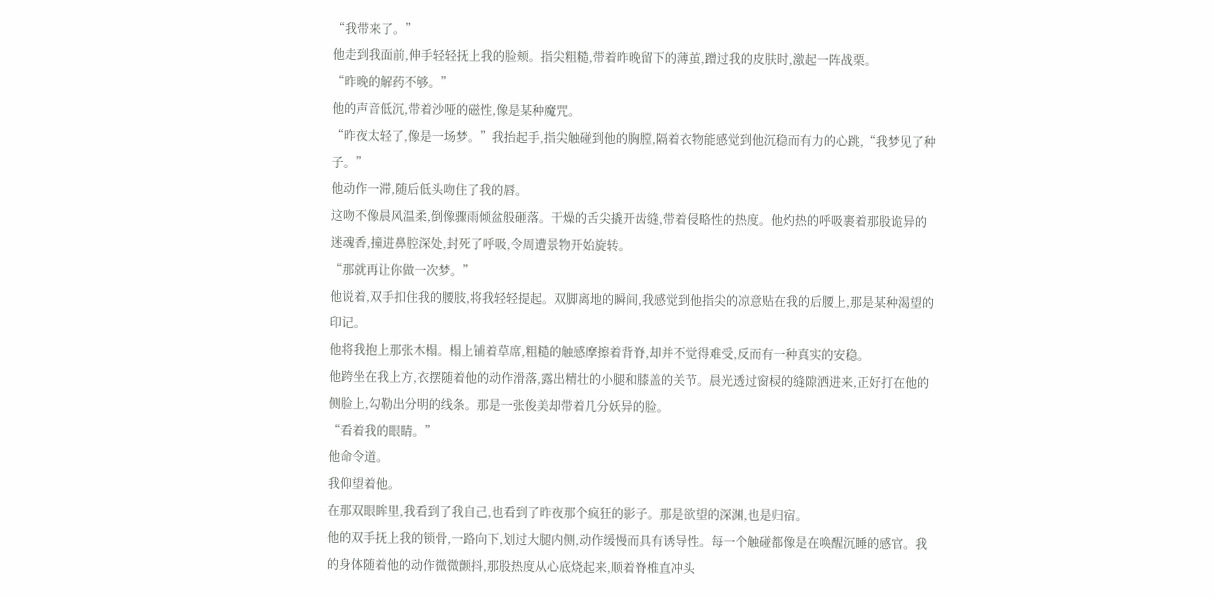“我带来了。”
他走到我面前,伸手轻轻抚上我的脸颊。指尖粗糙,带着昨晚留下的薄茧,蹭过我的皮肤时,激起一阵战栗。
“昨晚的解药不够。”
他的声音低沉,带着沙哑的磁性,像是某种魔咒。
“昨夜太轻了,像是一场梦。”我抬起手,指尖触碰到他的胸膛,隔着衣物能感觉到他沉稳而有力的心跳,“我梦见了种子。”
他动作一滞,随后低头吻住了我的唇。
这吻不像晨风温柔,倒像骤雨倾盆般砸落。干燥的舌尖撬开齿缝,带着侵略性的热度。他灼热的呼吸裹着那股诡异的迷魂香,撞进鼻腔深处,封死了呼吸,令周遭景物开始旋转。
“那就再让你做一次梦。”
他说着,双手扣住我的腰肢,将我轻轻提起。双脚离地的瞬间,我感觉到他指尖的凉意贴在我的后腰上,那是某种渴望的印记。
他将我抱上那张木榻。榻上铺着草席,粗糙的触感摩擦着背脊,却并不觉得难受,反而有一种真实的安稳。
他跨坐在我上方,衣摆随着他的动作滑落,露出精壮的小腿和膝盖的关节。晨光透过窗棂的缝隙洒进来,正好打在他的侧脸上,勾勒出分明的线条。那是一张俊美却带着几分妖异的脸。
“看着我的眼睛。”
他命令道。
我仰望着他。
在那双眼眸里,我看到了我自己,也看到了昨夜那个疯狂的影子。那是欲望的深渊,也是归宿。
他的双手抚上我的锁骨,一路向下,划过大腿内侧,动作缓慢而具有诱导性。每一个触碰都像是在唤醒沉睡的感官。我的身体随着他的动作微微颤抖,那股热度从心底烧起来,顺着脊椎直冲头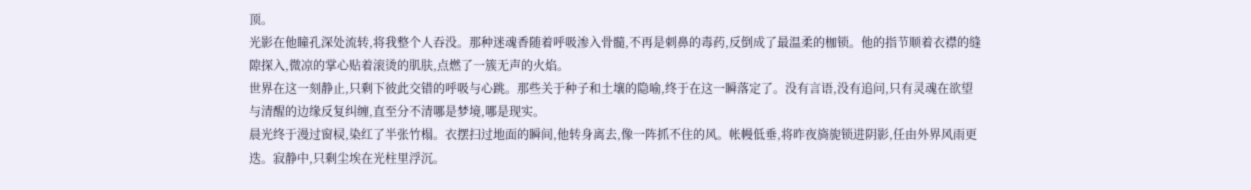顶。
光影在他瞳孔深处流转,将我整个人吞没。那种迷魂香随着呼吸渗入骨髓,不再是刺鼻的毒药,反倒成了最温柔的枷锁。他的指节顺着衣襟的缝隙探入,微凉的掌心贴着滚烫的肌肤,点燃了一簇无声的火焰。
世界在这一刻静止,只剩下彼此交错的呼吸与心跳。那些关于种子和土壤的隐喻,终于在这一瞬落定了。没有言语,没有追问,只有灵魂在欲望与清醒的边缘反复纠缠,直至分不清哪是梦境,哪是现实。
晨光终于漫过窗棂,染红了半张竹榻。衣摆扫过地面的瞬间,他转身离去,像一阵抓不住的风。帐幔低垂,将昨夜旖旎锁进阴影,任由外界风雨更迭。寂静中,只剩尘埃在光柱里浮沉。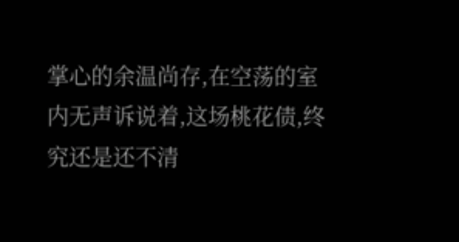掌心的余温尚存,在空荡的室内无声诉说着,这场桃花债,终究还是还不清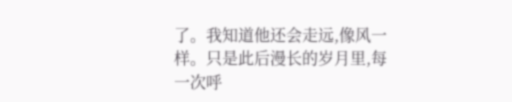了。我知道他还会走远,像风一样。只是此后漫长的岁月里,每一次呼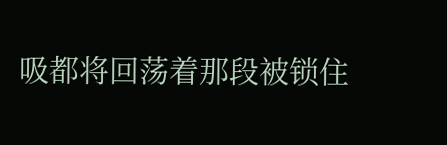吸都将回荡着那段被锁住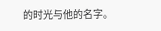的时光与他的名字。